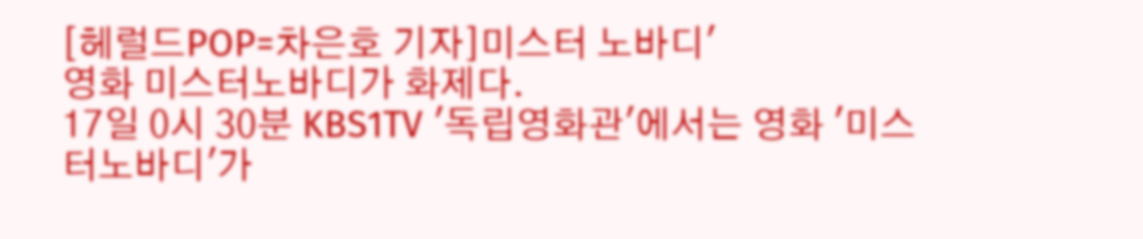[헤럴드POP=차은호 기자]미스터 노바디'
영화 미스터노바디가 화제다.
17일 0시 30분 KBS1TV '독립영화관'에서는 영화 '미스터노바디'가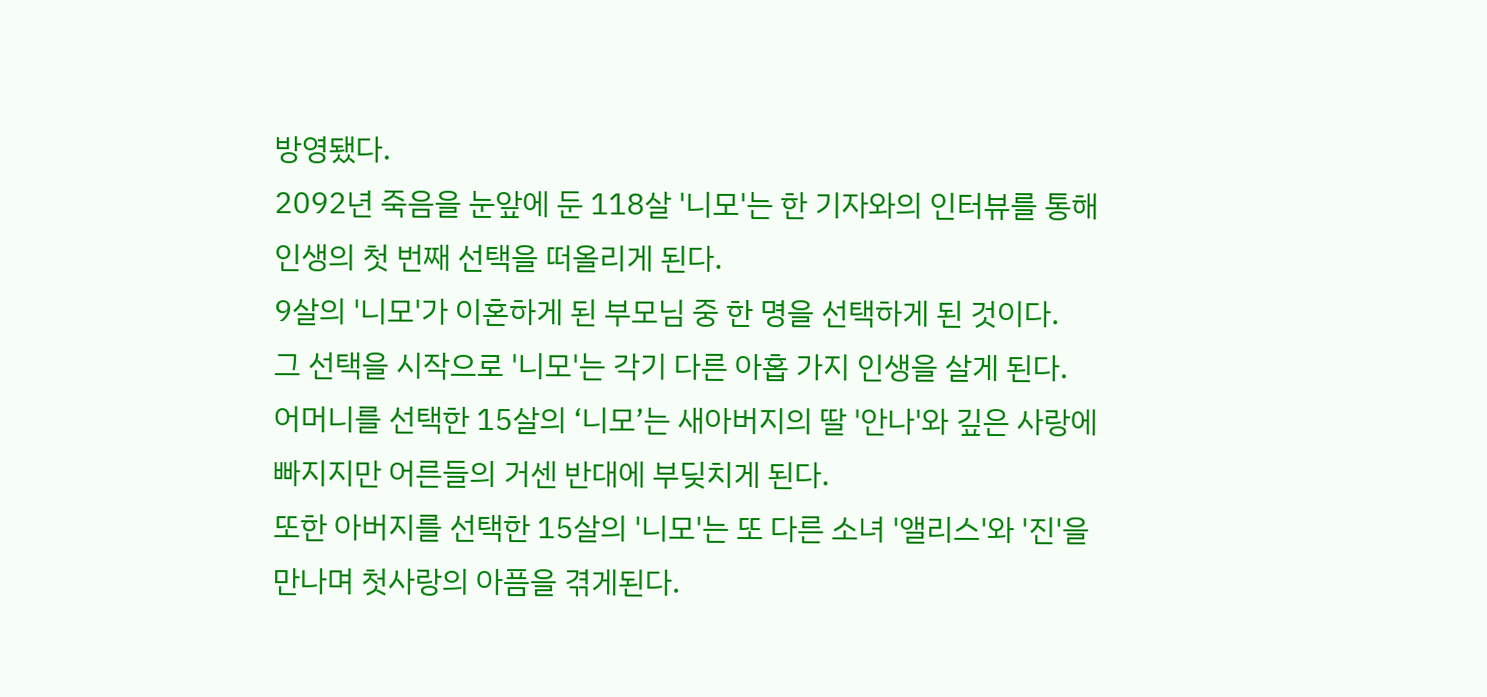방영됐다.
2092년 죽음을 눈앞에 둔 118살 '니모'는 한 기자와의 인터뷰를 통해 인생의 첫 번째 선택을 떠올리게 된다.
9살의 '니모'가 이혼하게 된 부모님 중 한 명을 선택하게 된 것이다.
그 선택을 시작으로 '니모'는 각기 다른 아홉 가지 인생을 살게 된다.
어머니를 선택한 15살의 ‘니모’는 새아버지의 딸 '안나'와 깊은 사랑에 빠지지만 어른들의 거센 반대에 부딪치게 된다.
또한 아버지를 선택한 15살의 '니모'는 또 다른 소녀 '앨리스'와 '진'을 만나며 첫사랑의 아픔을 겪게된다.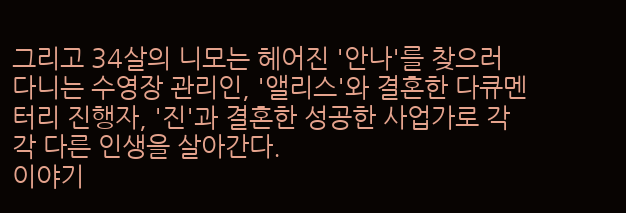그리고 34살의 니모는 헤어진 '안나'를 찾으러 다니는 수영장 관리인, '앨리스'와 결혼한 다큐멘터리 진행자, '진'과 결혼한 성공한 사업가로 각각 다른 인생을 살아간다.
이야기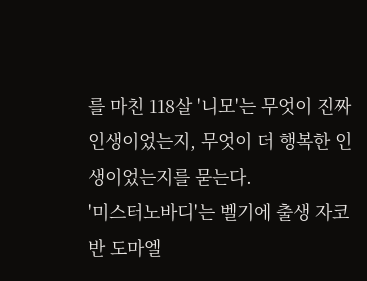를 마친 118살 '니모'는 무엇이 진짜 인생이었는지, 무엇이 더 행복한 인생이었는지를 묻는다.
'미스터노바디'는 벨기에 출생 자코 반 도마엘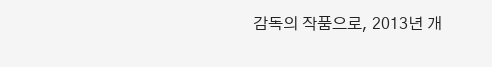감독의 작품으로, 2013년 개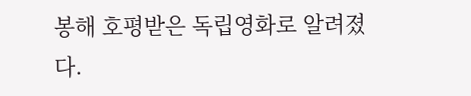봉해 호평받은 독립영화로 알려졌다.